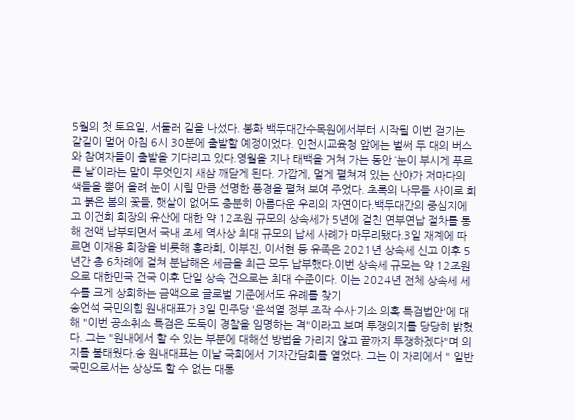5월의 첫 토요일, 서둘러 길을 나섰다. 봉화 백두대간수목원에서부터 시작될 이번 걷기는 갈길이 멀어 아침 6시 30분에 출발할 예정이었다. 인천시교육청 앞에는 벌써 두 대의 버스와 참여자들이 출발을 기다리고 있다.영월을 지나 태백을 거쳐 가는 동안 ‘눈이 부시게 푸르른 날’이라는 말이 무엇인지 새삼 깨닫게 된다. 가깝게, 멀게 펼쳐져 있는 산야가 저마다의 색들을 뿜어 올려 눈이 시릴 만큼 선명한 풍경을 펼쳐 보여 주었다. 초록의 나무들 사이로 희고 붉은 봄의 꽃들, 햇살이 없어도 충분히 아름다운 우리의 자연이다.백두대간의 중심지에
고 이건희 회장의 유산에 대한 약 12조원 규모의 상속세가 5년에 걸친 연부연납 절차를 통해 전액 납부되면서 국내 조세 역사상 최대 규모의 납세 사례가 마무리됐다.3일 재계에 따르면 이재용 회장을 비롯해 홍라희, 이부진, 이서현 등 유족은 2021년 상속세 신고 이후 5년간 총 6차례에 걸쳐 분납해온 세금을 최근 모두 납부했다.이번 상속세 규모는 약 12조원으로 대한민국 건국 이후 단일 상속 건으로는 최대 수준이다. 이는 2024년 전체 상속세 세수를 크게 상회하는 금액으로 글로벌 기준에서도 유례를 찾기
송언석 국민의힘 원내대표가 3일 민주당 '윤석열 정부 조작 수사·기소 의혹 특검법안'에 대해 "이번 공소취소 특검은 도둑이 경찰을 임명하는 격"이라고 보며 투쟁의지를 당당히 밝혔다. 그는 "원내에서 할 수 있는 부분에 대해선 방법을 가리지 않고 끝까지 투쟁하겠다"며 의지를 불태웠다.송 원내대표는 이날 국회에서 기자간담회를 열었다. 그는 이 자리에서 " 일반 국민으로서는 상상도 할 수 없는 대통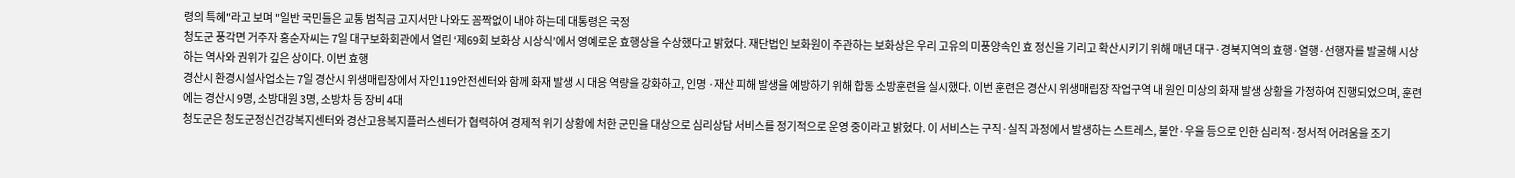령의 특혜"라고 보며 "일반 국민들은 교통 범칙금 고지서만 나와도 꼼짝없이 내야 하는데 대통령은 국정
청도군 풍각면 거주자 홍순자씨는 7일 대구보화회관에서 열린 ‘제69회 보화상 시상식’에서 영예로운 효행상을 수상했다고 밝혔다. 재단법인 보화원이 주관하는 보화상은 우리 고유의 미풍양속인 효 정신을 기리고 확산시키기 위해 매년 대구·경북지역의 효행·열행·선행자를 발굴해 시상하는 역사와 권위가 깊은 상이다. 이번 효행
경산시 환경시설사업소는 7일 경산시 위생매립장에서 자인119안전센터와 함께 화재 발생 시 대응 역량을 강화하고, 인명 ·재산 피해 발생을 예방하기 위해 합동 소방훈련을 실시했다. 이번 훈련은 경산시 위생매립장 작업구역 내 원인 미상의 화재 발생 상황을 가정하여 진행되었으며, 훈련에는 경산시 9명, 소방대원 3명, 소방차 등 장비 4대
청도군은 청도군정신건강복지센터와 경산고용복지플러스센터가 협력하여 경제적 위기 상황에 처한 군민을 대상으로 심리상담 서비스를 정기적으로 운영 중이라고 밝혔다. 이 서비스는 구직·실직 과정에서 발생하는 스트레스, 불안·우울 등으로 인한 심리적·정서적 어려움을 조기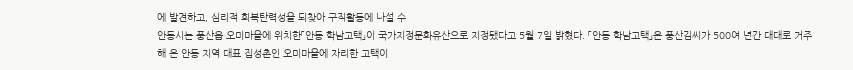에 발견하고, 심리적 회복탄력성을 되찾아 구직활동에 나설 수
안동시는 풍산읍 오미마을에 위치한「안동 학남고택」이 국가지정문화유산으로 지정됐다고 5월 7일 밝혔다. 「안동 학남고택」은 풍산김씨가 500여 년간 대대로 거주해 온 안동 지역 대표 집성촌인 오미마을에 자리한 고택이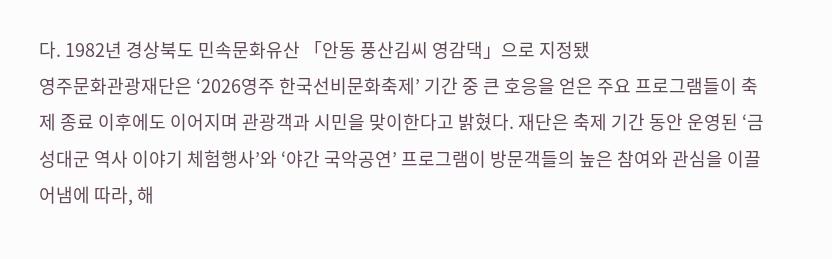다. 1982년 경상북도 민속문화유산 「안동 풍산김씨 영감댁」으로 지정됐
영주문화관광재단은 ‘2026영주 한국선비문화축제’ 기간 중 큰 호응을 얻은 주요 프로그램들이 축제 종료 이후에도 이어지며 관광객과 시민을 맞이한다고 밝혔다. 재단은 축제 기간 동안 운영된 ‘금성대군 역사 이야기 체험행사’와 ‘야간 국악공연’ 프로그램이 방문객들의 높은 참여와 관심을 이끌어냄에 따라, 해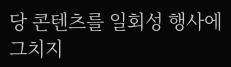당 콘텐츠를 일회성 행사에 그치지